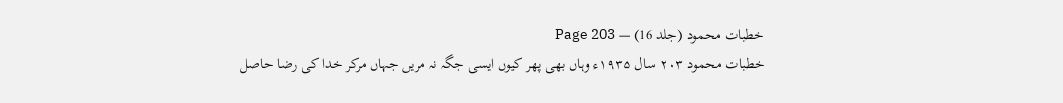خطبات محمود (جلد 16) — Page 203
خطبات محمود ۲۰۳ سال ۱۹۳۵ء وہاں بھی پھر کیوں ایسی جگہ نہ مریں جہاں مرکر خدا کی رضا حاصل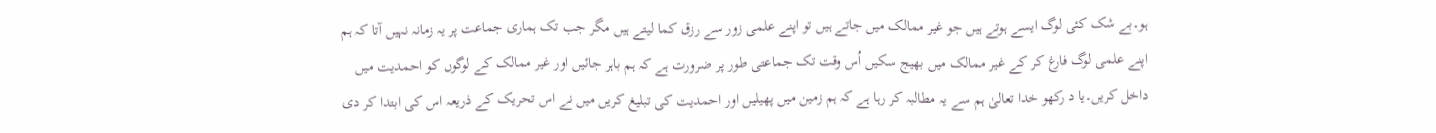ہو۔بے شک کئی لوگ ایسے ہوتے ہیں جو غیر ممالک میں جاتے ہیں تو اپنے علمی زور سے رزق کما لیتے ہیں مگر جب تک ہماری جماعت پر یہ زمانہ نہیں آتا کہ ہم اپنے علمی لوگ فارغ کر کے غیر ممالک میں بھیج سکیں اُس وقت تک جماعتی طور پر ضرورت ہے کہ ہم باہر جائیں اور غیر ممالک کے لوگوں کو احمدیت میں داخل کریں۔یا د رکھو خدا تعالیٰ ہم سے یہ مطالبہ کر رہا ہے کہ ہم زمین میں پھیلیں اور احمدیت کی تبلیغ کریں میں نے اس تحریک کے ذریعہ اس کی ابتدا کر دی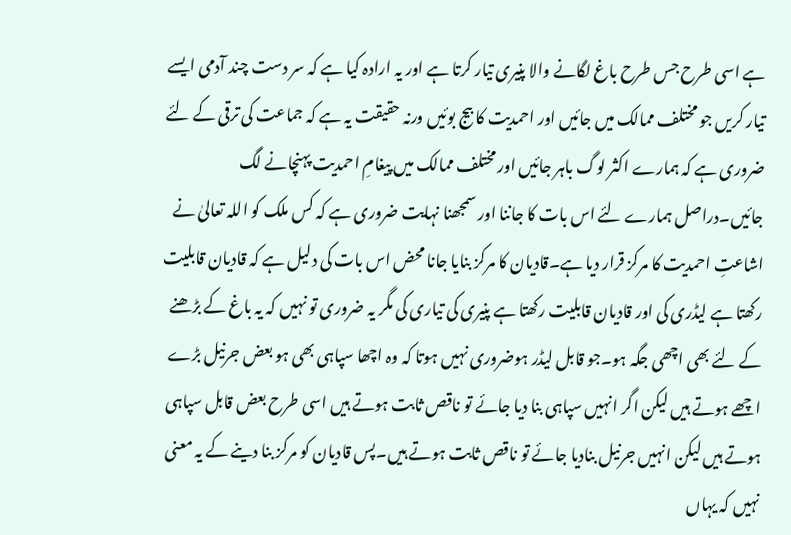ہے اسی طرح جس طرح باغ لگانے والا پنیری تیار کرتا ہے اور یہ ارادہ کیا ہے کہ سر دست چند آدمی ایسے تیار کریں جو مختلف ممالک میں جائیں اور احمدیت کا بیج بوئیں ورنہ حقیقت یہ ہے کہ جماعت کی ترقی کے لئے ضروری ہے کہ ہمارے اکثر لوگ باہر جائیں اور مختلف ممالک میں پیغامِ احمدیت پہنچانے لگ جائیں۔دراصل ہمارے لئے اس بات کا جاننا اور سمجھنا نہایت ضروری ہے کہ کس ملک کو اللہ تعالیٰ نے اشاعتِ احمدیت کا مرکز قرار دیا ہے۔قادیان کا مرکز بنایا جانا محض اس بات کی دلیل ہے کہ قادیان قابلیت رکھتا ہے لیڈری کی اور قادیان قابلیت رکھتا ہے پنیری کی تیاری کی مگر یہ ضروری تو نہیں کہ یہ باغ کے بڑھنے کے لئے بھی اچھی جگہ ہو۔جو قابل لیڈر ہوضروری نہیں ہوتا کہ وہ اچھا سپاہی بھی ہو بعض جرنیل بڑے اچھے ہوتے ہیں لیکن اگر انہیں سپاہی بنا دیا جائے تو ناقص ثابت ہوتے ہیں اسی طرح بعض قابل سپاہی ہوتے ہیں لیکن انہیں جرنیل بنادیا جائے تو ناقص ثابت ہوتے ہیں۔پس قادیان کو مرکز بنا دینے کے یہ معنی نہیں کہ یہاں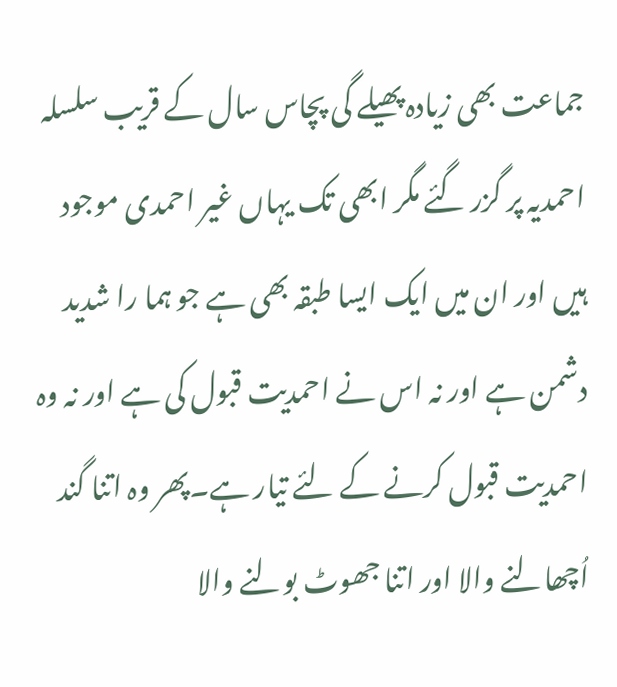جماعت بھی زیادہ پھیلے گی پچاس سال کے قریب سلسلہ احمدیہ پر گزر گئے مگر ابھی تک یہاں غیر احمدی موجود ہیں اور ان میں ایک ایسا طبقہ بھی ہے جو ہما را شدید دشمن ہے اور نہ اس نے احمدیت قبول کی ہے اور نہ وہ احمدیت قبول کرنے کے لئے تیار ہے۔پھر وہ اتنا گند اُچھالنے والا اور اتنا جھوٹ بولنے والا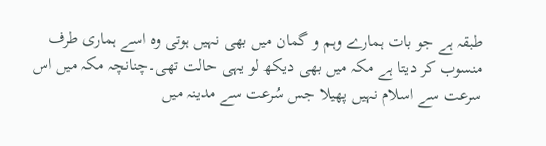طبقہ ہے جو بات ہمارے وہم و گمان میں بھی نہیں ہوتی وہ اسے ہماری طرف منسوب کر دیتا ہے مکہ میں بھی دیکھ لو یہی حالت تھی۔چنانچہ مکہ میں اس سرعت سے اسلام نہیں پھیلا جس سُرعت سے مدینہ میں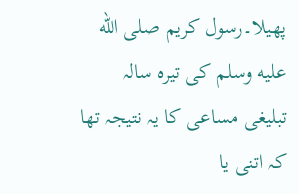پھیلا۔رسول کریم صلى الله عليه وسلم کی تیرہ سالہ تبلیغی مساعی کا یہ نتیجہ تھا کہ اتنی یا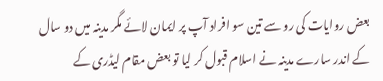بعض روایات کی رو سے تین سو افراد آپ پر ایمان لائے مگر مدینہ میں دو سال کے اندر سارے مدینہ نے اسلام قبول کر لیا تو بعض مقام لیڈری کے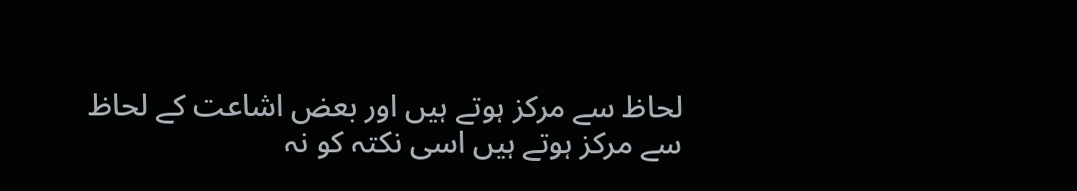لحاظ سے مرکز ہوتے ہیں اور بعض اشاعت کے لحاظ سے مرکز ہوتے ہیں اسی نکتہ کو نہ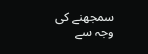سمجھنے کی وجہ سے